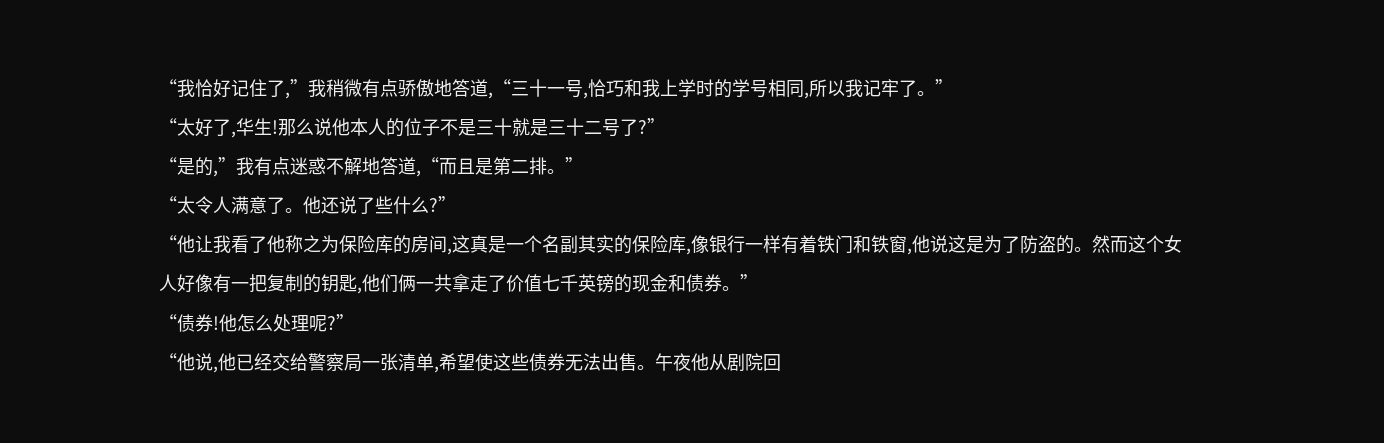“我恰好记住了,”我稍微有点骄傲地答道,“三十一号,恰巧和我上学时的学号相同,所以我记牢了。”
“太好了,华生!那么说他本人的位子不是三十就是三十二号了?”
“是的,”我有点迷惑不解地答道,“而且是第二排。”
“太令人满意了。他还说了些什么?”
“他让我看了他称之为保险库的房间,这真是一个名副其实的保险库,像银行一样有着铁门和铁窗,他说这是为了防盗的。然而这个女人好像有一把复制的钥匙,他们俩一共拿走了价值七千英镑的现金和债券。”
“债券!他怎么处理呢?”
“他说,他已经交给警察局一张清单,希望使这些债券无法出售。午夜他从剧院回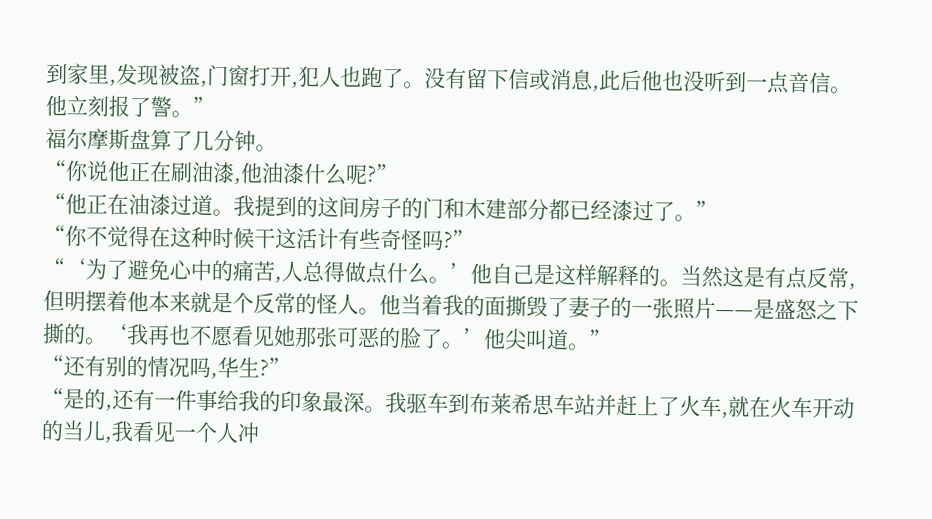到家里,发现被盗,门窗打开,犯人也跑了。没有留下信或消息,此后他也没听到一点音信。他立刻报了警。”
福尔摩斯盘算了几分钟。
“你说他正在刷油漆,他油漆什么呢?”
“他正在油漆过道。我提到的这间房子的门和木建部分都已经漆过了。”
“你不觉得在这种时候干这活计有些奇怪吗?”
“‘为了避免心中的痛苦,人总得做点什么。’他自己是这样解释的。当然这是有点反常,但明摆着他本来就是个反常的怪人。他当着我的面撕毁了妻子的一张照片——是盛怒之下撕的。‘我再也不愿看见她那张可恶的脸了。’他尖叫道。”
“还有别的情况吗,华生?”
“是的,还有一件事给我的印象最深。我驱车到布莱希思车站并赶上了火车,就在火车开动的当儿,我看见一个人冲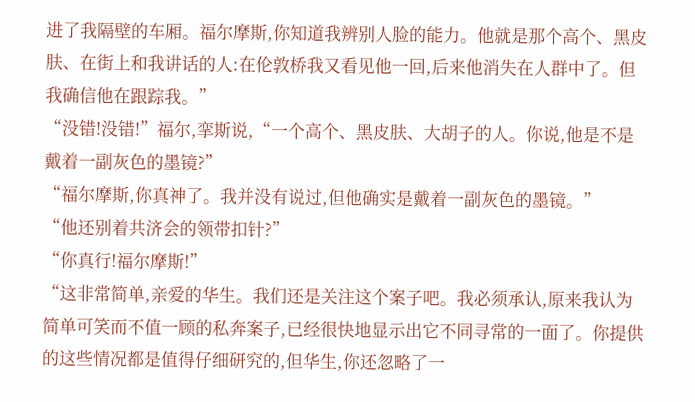进了我隔壁的车厢。福尔摩斯,你知道我辨别人脸的能力。他就是那个高个、黑皮肤、在街上和我讲话的人:在伦敦桥我又看见他一回,后来他消失在人群中了。但我确信他在跟踪我。”
“没错!没错!”福尔,挛斯说,“一个高个、黑皮肤、大胡子的人。你说,他是不是戴着一副灰色的墨镜?”
“福尔摩斯,你真神了。我并没有说过,但他确实是戴着一副灰色的墨镜。”
“他还别着共济会的领带扣针?”
“你真行!福尔摩斯!”
“这非常简单,亲爱的华生。我们还是关注这个案子吧。我必须承认,原来我认为简单可笑而不值一顾的私奔案子,已经很快地显示出它不同寻常的一面了。你提供的这些情况都是值得仔细研究的,但华生,你还忽略了一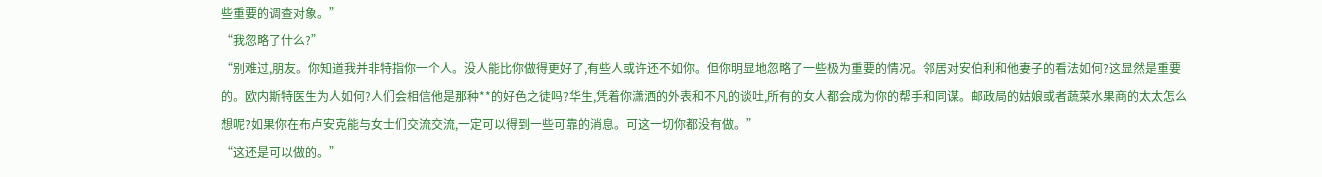些重要的调查对象。”
“我忽略了什么?”
“别难过,朋友。你知道我并非特指你一个人。没人能比你做得更好了,有些人或许还不如你。但你明显地忽略了一些极为重要的情况。邻居对安伯利和他妻子的看法如何?这显然是重要的。欧内斯特医生为人如何?人们会相信他是那种**的好色之徒吗?华生,凭着你潇洒的外表和不凡的谈吐,所有的女人都会成为你的帮手和同谋。邮政局的姑娘或者蔬菜水果商的太太怎么想呢?如果你在布卢安克能与女士们交流交流,一定可以得到一些可靠的消息。可这一切你都没有做。”
“这还是可以做的。”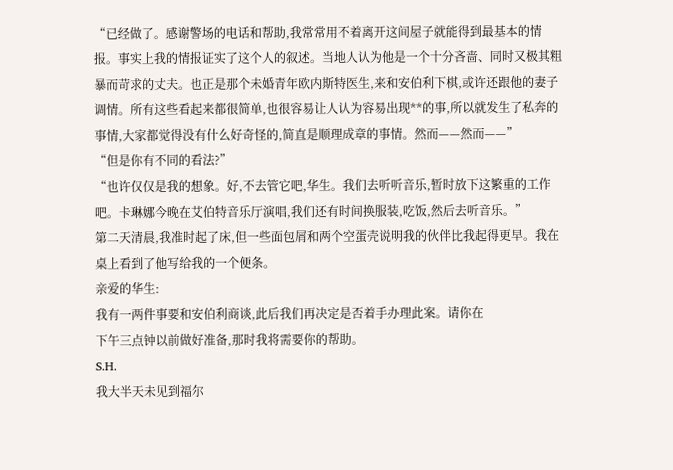“已经做了。感谢警场的电话和帮助,我常常用不着离开这间屋子就能得到最基本的情报。事实上我的情报证实了这个人的叙述。当地人认为他是一个十分吝啬、同时又极其粗暴而苛求的丈夫。也正是那个未婚青年欧内斯特医生,来和安伯利下棋,或许还跟他的妻子调情。所有这些看起来都很简单,也很容易让人认为容易出现**的事,所以就发生了私奔的事情,大家都觉得没有什么好奇怪的,简直是顺理成章的事情。然而——然而——”
“但是你有不同的看法?”
“也许仅仅是我的想象。好,不去管它吧,华生。我们去听听音乐,暂时放下这繁重的工作吧。卡琳娜今晚在艾伯特音乐厅演唱,我们还有时间换服装,吃饭,然后去听音乐。”
第二天清晨,我准时起了床,但一些面包屑和两个空蛋壳说明我的伙伴比我起得更早。我在桌上看到了他写给我的一个便条。
亲爱的华生:
我有一两件事要和安伯利商谈,此后我们再决定是否着手办理此案。请你在
下午三点钟以前做好准备,那时我将需要你的帮助。
S.H.
我大半天未见到福尔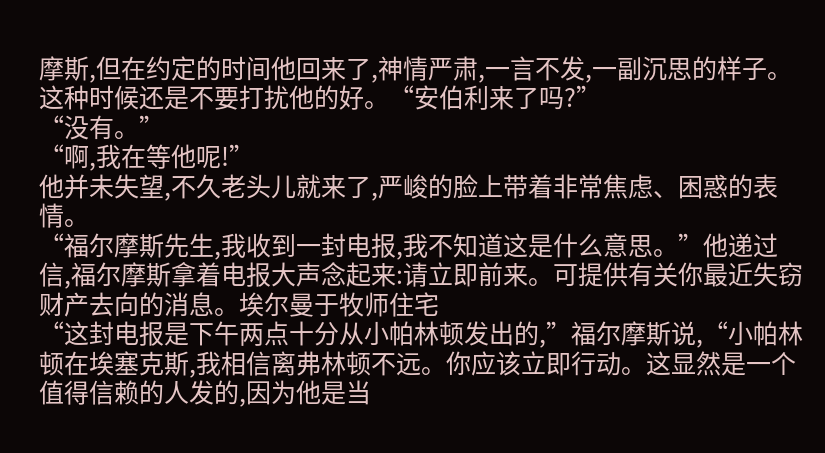摩斯,但在约定的时间他回来了,神情严肃,一言不发,一副沉思的样子。这种时候还是不要打扰他的好。“安伯利来了吗?”
“没有。”
“啊,我在等他呢!”
他并未失望,不久老头儿就来了,严峻的脸上带着非常焦虑、困惑的表情。
“福尔摩斯先生,我收到一封电报,我不知道这是什么意思。”他递过信,福尔摩斯拿着电报大声念起来:请立即前来。可提供有关你最近失窃财产去向的消息。埃尔曼于牧师住宅
“这封电报是下午两点十分从小帕林顿发出的,”福尔摩斯说,“小帕林顿在埃塞克斯,我相信离弗林顿不远。你应该立即行动。这显然是一个值得信赖的人发的,因为他是当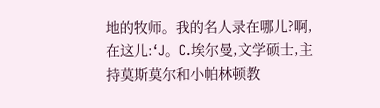地的牧师。我的名人录在哪儿?啊,在这儿:‘J。C.埃尔曼,文学硕士,主持莫斯莫尔和小帕林顿教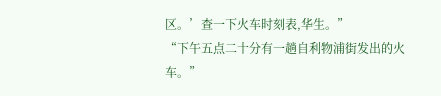区。’查一下火车时刻表,华生。”
“下午五点二十分有一趟自利物浦街发出的火车。”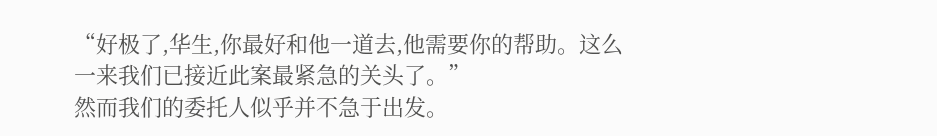“好极了,华生,你最好和他一道去,他需要你的帮助。这么一来我们已接近此案最紧急的关头了。”
然而我们的委托人似乎并不急于出发。